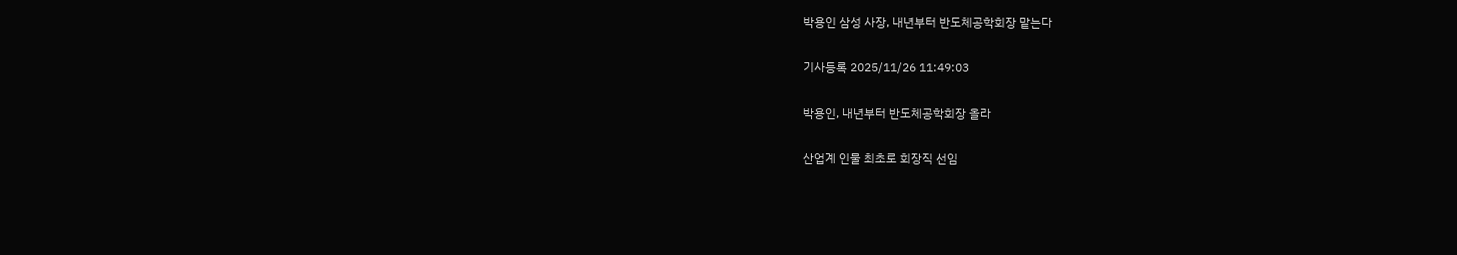박용인 삼성 사장, 내년부터 반도체공학회장 맡는다

기사등록 2025/11/26 11:49:03

박용인, 내년부터 반도체공학회장 올라

산업계 인물 최초로 회장직 선임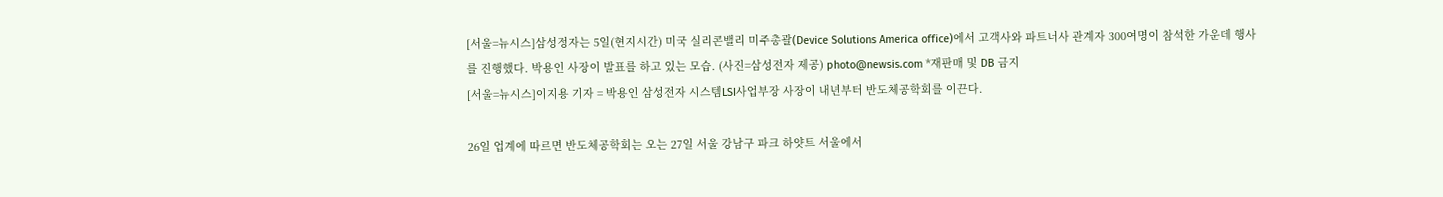[서울=뉴시스]삼성정자는 5일(현지시간) 미국 실리콘밸리 미주총괄(Device Solutions America office)에서 고객사와 파트너사 관계자 300여명이 참석한 가운데 행사를 진행했다. 박용인 사장이 발표를 하고 있는 모습. (사진=삼성전자 제공) photo@newsis.com *재판매 및 DB 금지
[서울=뉴시스]이지용 기자 = 박용인 삼성전자 시스템LSI사업부장 사장이 내년부터 반도체공학회를 이끈다.

26일 업계에 따르면 반도체공학회는 오는 27일 서울 강남구 파크 하얏트 서울에서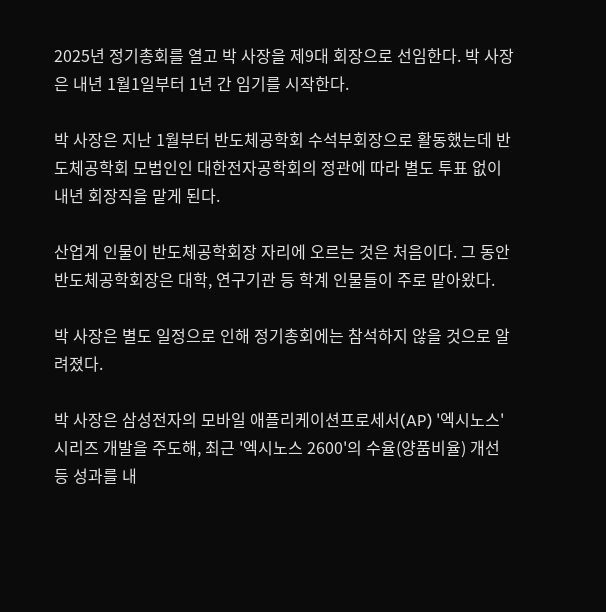2025년 정기총회를 열고 박 사장을 제9대 회장으로 선임한다. 박 사장은 내년 1월1일부터 1년 간 임기를 시작한다.

박 사장은 지난 1월부터 반도체공학회 수석부회장으로 활동했는데 반도체공학회 모법인인 대한전자공학회의 정관에 따라 별도 투표 없이 내년 회장직을 맡게 된다.

산업계 인물이 반도체공학회장 자리에 오르는 것은 처음이다. 그 동안 반도체공학회장은 대학, 연구기관 등 학계 인물들이 주로 맡아왔다.

박 사장은 별도 일정으로 인해 정기총회에는 참석하지 않을 것으로 알려졌다.

박 사장은 삼성전자의 모바일 애플리케이션프로세서(AP) '엑시노스' 시리즈 개발을 주도해, 최근 '엑시노스 2600'의 수율(양품비율) 개선 등 성과를 내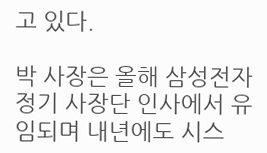고 있다.

박 사장은 올해 삼성전자 정기 사장단 인사에서 유임되며 내년에도 시스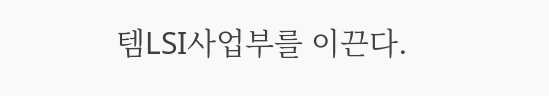템LSI사업부를 이끈다.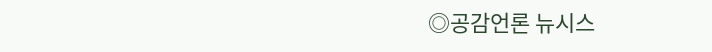◎공감언론 뉴시스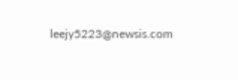leejy5223@newsis.com